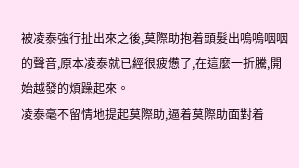被凌泰強行扯出來之後,莫際助抱着頭髮出嗚嗚咽咽的聲音,原本凌泰就已經很疲憊了,在這麼一折騰,開始越發的煩躁起來。
凌泰毫不留情地提起莫際助,逼着莫際助面對着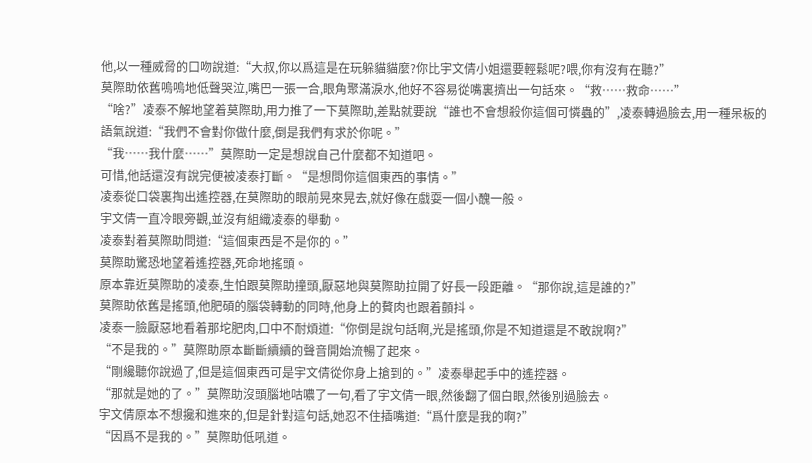他,以一種威脅的口吻說道:“大叔,你以爲這是在玩躲貓貓麼?你比宇文倩小姐還要輕鬆呢?喂,你有沒有在聽?”
莫際助依舊嗚嗚地低聲哭泣,嘴巴一張一合,眼角聚滿淚水,他好不容易從嘴裏擠出一句話來。“救……救命……”
“啥?”凌泰不解地望着莫際助,用力推了一下莫際助,差點就要說“誰也不會想殺你這個可憐蟲的”,凌泰轉過臉去,用一種呆板的語氣說道:“我們不會對你做什麼,倒是我們有求於你呢。”
“我……我什麼……”莫際助一定是想說自己什麼都不知道吧。
可惜,他話還沒有說完便被凌泰打斷。“是想問你這個東西的事情。”
凌泰從口袋裏掏出遙控器,在莫際助的眼前晃來晃去,就好像在戲耍一個小醜一般。
宇文倩一直冷眼旁觀,並沒有組織凌泰的舉動。
凌泰對着莫際助問道:“這個東西是不是你的。”
莫際助驚恐地望着遙控器,死命地搖頭。
原本靠近莫際助的凌泰,生怕跟莫際助撞頭,厭惡地與莫際助拉開了好長一段距離。“那你說,這是誰的?”
莫際助依舊是搖頭,他肥碩的腦袋轉動的同時,他身上的贅肉也跟着顫抖。
凌泰一臉厭惡地看着那坨肥肉,口中不耐煩道:“你倒是說句話啊,光是搖頭,你是不知道還是不敢說啊?”
“不是我的。”莫際助原本斷斷續續的聲音開始流暢了起來。
“剛纔聽你說過了,但是這個東西可是宇文倩從你身上搶到的。”凌泰舉起手中的遙控器。
“那就是她的了。”莫際助沒頭腦地咕噥了一句,看了宇文倩一眼,然後翻了個白眼,然後別過臉去。
宇文倩原本不想攙和進來的,但是針對這句話,她忍不住插嘴道:“爲什麼是我的啊?”
“因爲不是我的。”莫際助低吼道。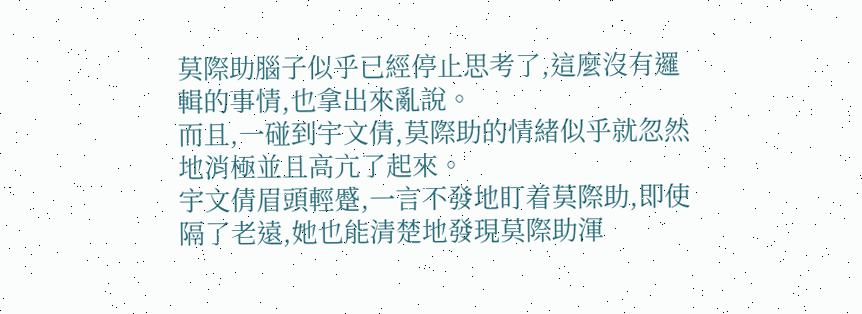莫際助腦子似乎已經停止思考了,這麼沒有邏輯的事情,也拿出來亂說。
而且,一碰到宇文倩,莫際助的情緒似乎就忽然地消極並且高亢了起來。
宇文倩眉頭輕蹙,一言不發地盯着莫際助,即使隔了老遠,她也能清楚地發現莫際助渾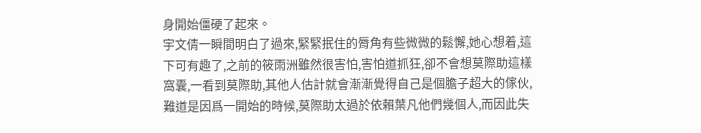身開始僵硬了起來。
宇文倩一瞬間明白了過來,緊緊抿住的脣角有些微微的鬆懈,她心想着,這下可有趣了,之前的筱雨洲雖然很害怕,害怕道抓狂,卻不會想莫際助這樣窩囊,一看到莫際助,其他人估計就會漸漸覺得自己是個膽子超大的傢伙,難道是因爲一開始的時候,莫際助太過於依賴葉凡他們幾個人,而因此失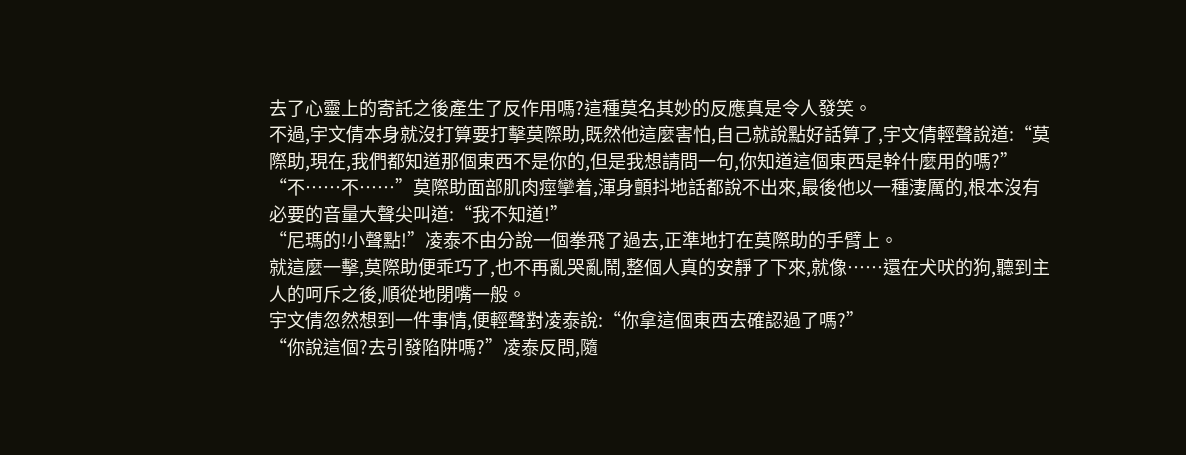去了心靈上的寄託之後產生了反作用嗎?這種莫名其妙的反應真是令人發笑。
不過,宇文倩本身就沒打算要打擊莫際助,既然他這麼害怕,自己就說點好話算了,宇文倩輕聲說道:“莫際助,現在,我們都知道那個東西不是你的,但是我想請問一句,你知道這個東西是幹什麼用的嗎?”
“不……不……”莫際助面部肌肉痙攣着,渾身顫抖地話都說不出來,最後他以一種淒厲的,根本沒有必要的音量大聲尖叫道:“我不知道!”
“尼瑪的!小聲點!”凌泰不由分說一個拳飛了過去,正準地打在莫際助的手臂上。
就這麼一擊,莫際助便乖巧了,也不再亂哭亂鬧,整個人真的安靜了下來,就像……還在犬吠的狗,聽到主人的呵斥之後,順從地閉嘴一般。
宇文倩忽然想到一件事情,便輕聲對凌泰說:“你拿這個東西去確認過了嗎?”
“你說這個?去引發陷阱嗎?”凌泰反問,隨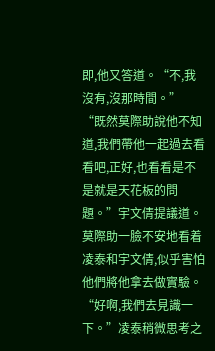即,他又答道。“不,我沒有,沒那時間。”
“既然莫際助說他不知道,我們帶他一起過去看看吧,正好,也看看是不是就是天花板的問題。”宇文倩提議道。
莫際助一臉不安地看着凌泰和宇文倩,似乎害怕他們將他拿去做實驗。
“好啊,我們去見識一下。”凌泰稍微思考之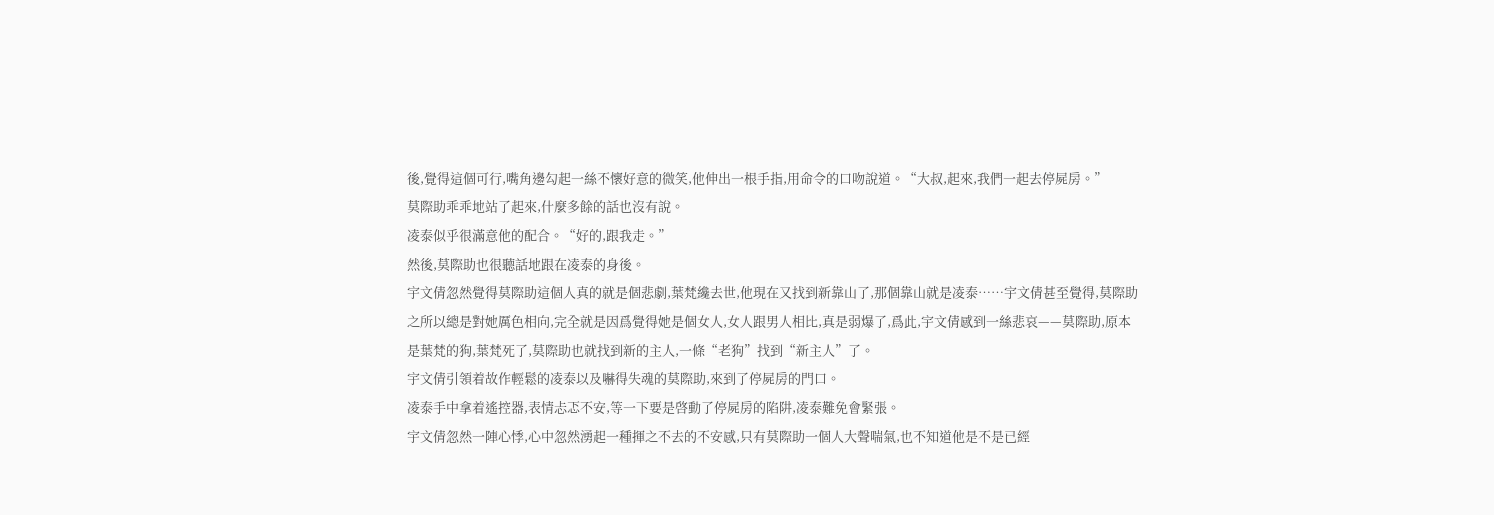後,覺得這個可行,嘴角邊勾起一絲不懷好意的微笑,他伸出一根手指,用命令的口吻說道。“大叔,起來,我們一起去停屍房。”
莫際助乖乖地站了起來,什麼多餘的話也沒有說。
凌泰似乎很滿意他的配合。“好的,跟我走。”
然後,莫際助也很聽話地跟在凌泰的身後。
宇文倩忽然覺得莫際助這個人真的就是個悲劇,葉梵纔去世,他現在又找到新靠山了,那個靠山就是凌泰……宇文倩甚至覺得,莫際助之所以總是對她厲色相向,完全就是因爲覺得她是個女人,女人跟男人相比,真是弱爆了,爲此,宇文倩感到一絲悲哀——莫際助,原本是葉梵的狗,葉梵死了,莫際助也就找到新的主人,一條“老狗”找到“新主人”了。
宇文倩引領着故作輕鬆的凌泰以及嚇得失魂的莫際助,來到了停屍房的門口。
凌泰手中拿着遙控器,表情忐忑不安,等一下要是啓動了停屍房的陷阱,凌泰難免會緊張。
宇文倩忽然一陣心悸,心中忽然湧起一種揮之不去的不安感,只有莫際助一個人大聲喘氣,也不知道他是不是已經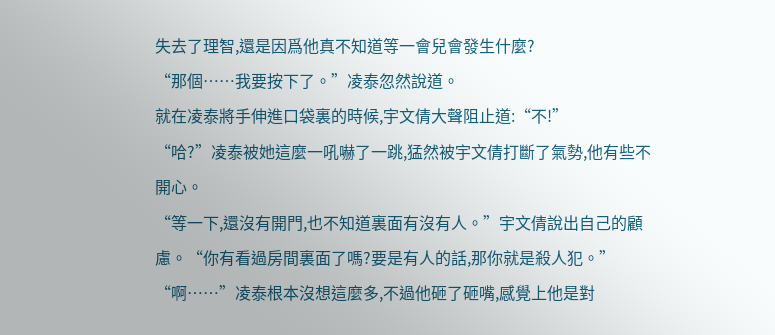失去了理智,還是因爲他真不知道等一會兒會發生什麼?
“那個……我要按下了。”凌泰忽然說道。
就在凌泰將手伸進口袋裏的時候,宇文倩大聲阻止道:“不!”
“哈?”凌泰被她這麼一吼嚇了一跳,猛然被宇文倩打斷了氣勢,他有些不開心。
“等一下,還沒有開門,也不知道裏面有沒有人。”宇文倩說出自己的顧慮。“你有看過房間裏面了嗎?要是有人的話,那你就是殺人犯。”
“啊……”凌泰根本沒想這麼多,不過他砸了砸嘴,感覺上他是對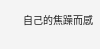自己的焦躁而感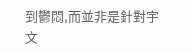到鬱悶,而並非是針對宇文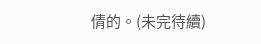倩的。(未完待續)